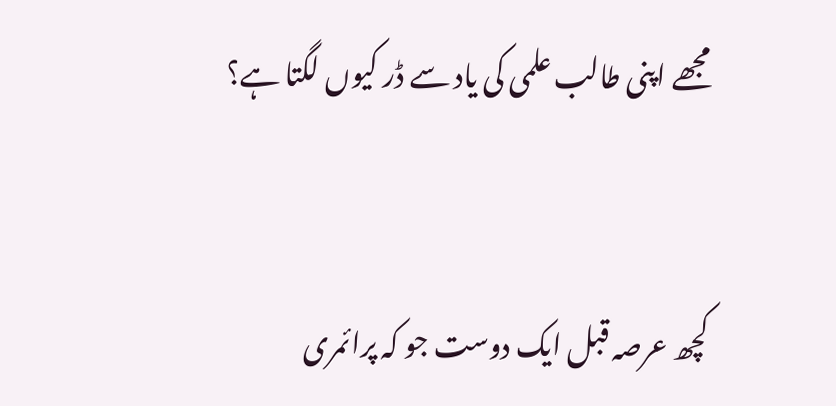مجھے اپنی طالب علمی کی یاد سے ڈر کیوں لگتا ہے؟


کچھ عرصہ قبل ایک دوست جو کہ پرائمری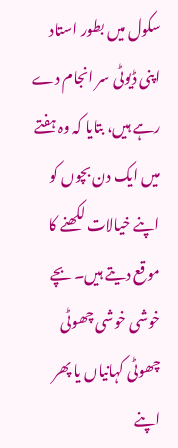سکول میں بطور استاد اپنی ڈیوٹی سر انجام دے رہے ہیں، بتایا کہ وہ ہفتے میں ایک دن بچوں کو اپنے خیالات لکھنے کا موقع دیتے ہیں۔ بچے خوشی خوشی چھوٹی چھوٹی کہانیاں یا پھر اپنے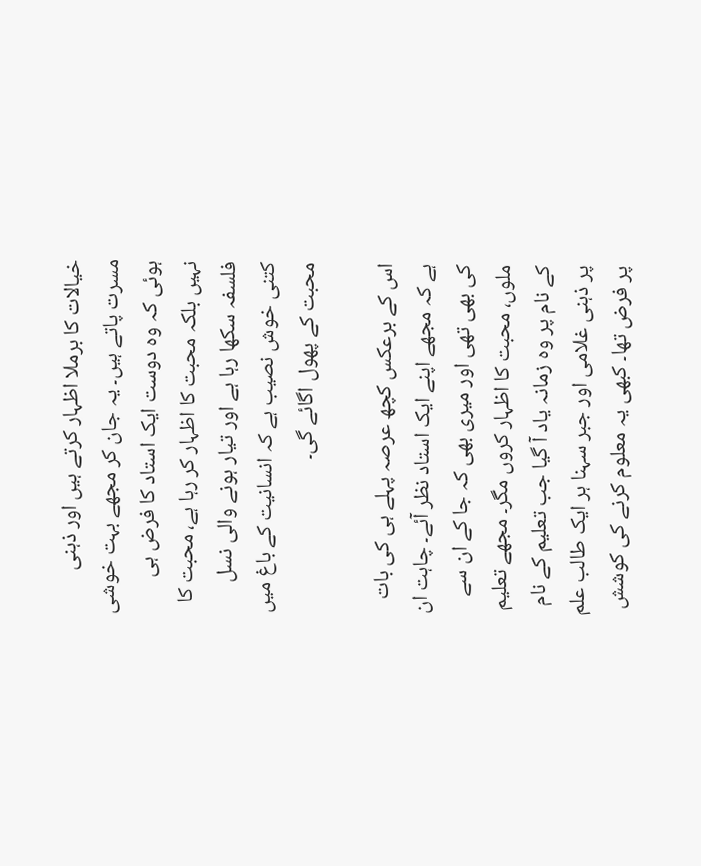خیالات کا برملا اظہار کرتے ہیں اور ذہنی مسرت پاتے ہیں۔ یہ جان کر مجھے بہت خوشی ہوئی کہ وہ دوست ایک استاد کا فرض ہی نہیں بلکہ محبت کا اظہار کر رہا ہے، محبت کا فلسفہ سکھا رہا ہے اور تیار ہونے والی نسل کتنی خوش نصیب ہے کہ انسانیت کے باغ میں محبت کے پھول اگائے گی۔

اس کے برعکس کچھ عرصہ پہلے ہی کی بات ہے کہ مجھے اپنے ایک استاد نظر آئے۔ چاہت ان کی بھی تھی اور میری بھی کہ جا کے ان سے ملوں، محبت کا اظہار کروں مگر۔ مجھے تعلیم کے نام پر وہ زمانہ یاد آ گیا جب تعلیم کے نام پر ذہنی غلامی اور جبر سہنا ہر ایک طالب علم پر فرض تھا۔ کبھی یہ معلوم کرنے کی کوشش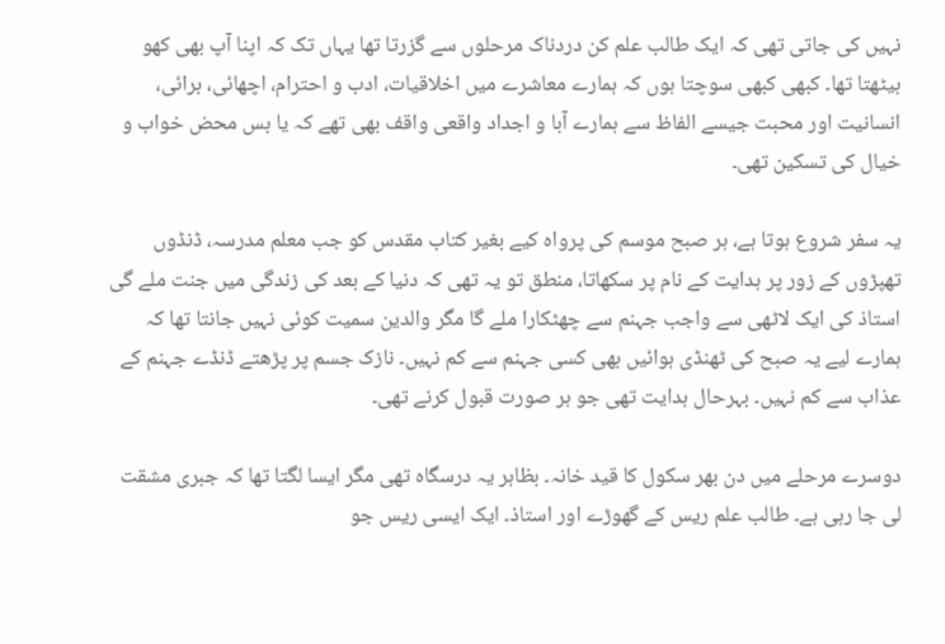نہیں کی جاتی تھی کہ ایک طالب علم کن دردناک مرحلوں سے گزرتا تھا یہاں تک کہ اپنا آپ بھی کھو بیٹھتا تھا۔ کبھی کبھی سوچتا ہوں کہ ہمارے معاشرے میں اخلاقیات، ادب و احترام، اچھائی، برائی، انسانیت اور محبت جیسے الفاظ سے ہمارے آبا و اجداد واقعی واقف بھی تھے کہ یا بس محض خواب و خیال کی تسکین تھی۔

یہ سفر شروع ہوتا ہے، ہر صبح موسم کی پرواہ کیے بغیر کتاب مقدس کو جب معلم مدرسہ، ڈنڈوں تھپڑوں کے زور پر ہدایت کے نام پر سکھاتا، منطق تو یہ تھی کہ دنیا کے بعد کی زندگی میں جنت ملے گی استاذ کی ایک لاٹھی سے واجب جہنم سے چھٹکارا ملے گا مگر والدین سمیت کوئی نہیں جانتا تھا کہ ہمارے لیے یہ صبح کی ٹھنڈی ہوائیں بھی کسی جہنم سے کم نہیں۔ نازک جسم پر پڑھتے ڈنڈے جہنم کے عذاب سے کم نہیں۔ بہرحال ہدایت تھی جو ہر صورت قبول کرنے تھی۔

دوسرے مرحلے میں دن بھر سکول کا قید خانہ۔ بظاہر یہ درسگاہ تھی مگر ایسا لگتا تھا کہ جبری مشقت لی جا رہی ہے۔ طالب علم ریس کے گھوڑے اور استاذ۔ ایک ایسی ریس جو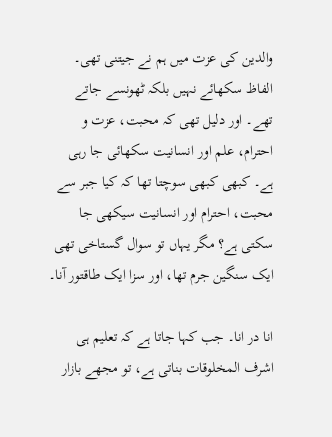والدین کی عزت میں ہم نے جیتنی تھی۔ الفاظ سکھائے نہیں بلکہ ٹھونسے جاتے تھے۔ اور دلیل تھی کہ محبت، عزت و احترام، علم اور انسانیت سکھائی جا رہی ہے۔ کبھی کبھی سوچتا تھا کہ کیا جبر سے محبت، احترام اور انسانیت سیکھی جا سکتی ہے؟ مگر یہاں تو سوال گستاخی تھی ایک سنگین جرم تھا، اور سزا ایک طاقتور آنا۔

انا در انا۔ جب کہا جاتا ہے کہ تعلیم ہی اشرف المخلوقات بناتی ہے، تو مجھے بازار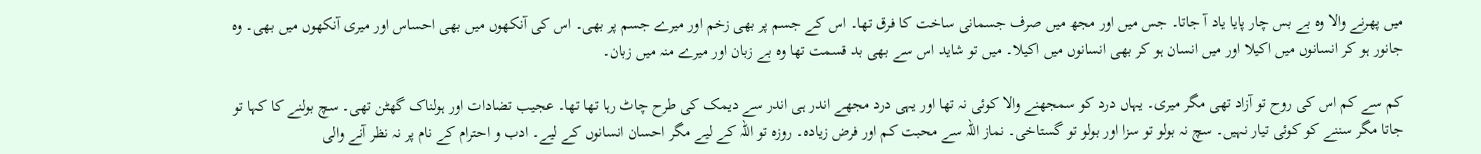میں پھرنے والا وہ بے بس چار پایا یاد آ جاتا۔ جس میں اور مجھ میں صرف جسمانی ساخت کا فرق تھا۔ اس کے جسم پر بھی زخم اور میرے جسم پر بھی۔ اس کی آنکھوں میں بھی احساس اور میری آنکھوں میں بھی۔ وہ جانور ہو کر انسانوں میں اکیلا اور میں انسان ہو کر بھی انسانوں میں اکیلا۔ میں تو شاید اس سے بھی بد قسمت تھا وہ بے زبان اور میرے منہ میں زبان۔

کم سے کم اس کی روح تو آزاد تھی مگر میری۔ یہاں درد کو سمجھنے والا کوئی نہ تھا اور یہی درد مجھے اندر ہی اندر سے دیمک کی طرح چاٹ رہا تھا تھا۔ عجیب تضادات اور ہولناک گھٹن تھی۔ سچ بولنے کا کہا تو جاتا مگر سننے کو کوئی تیار نہیں۔ سچ نہ بولو تو سزا اور بولو تو گستاخی۔ نماز اللہ سے محبت کم اور فرض زیادہ۔ روزہ تو اللہ کے لیے مگر احسان انسانوں کے لیے۔ ادب و احترام کے نام پر نہ نظر آنے والی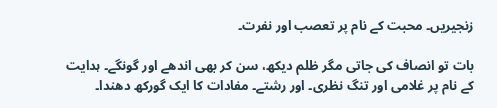زنجیریں۔ محبت کے نام پر تعصب اور نفرت۔

بات تو انصاف کی جاتی مگر ظلم دیکھ، سن کر بھی اندھے اور گونگے۔ ہدایت کے نام پر غلامی اور تنگ نظری۔ اور رشتے۔ مفادات کا ایک گورکھ دھندا۔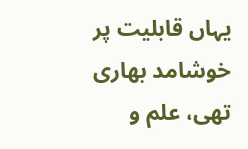یہاں قابلیت پر خوشامد بھاری تھی، علم و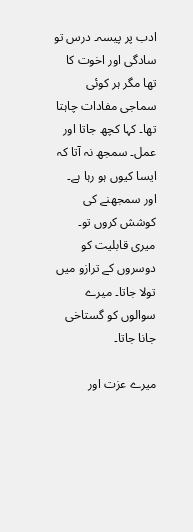ادب پر پیسہ۔ درس تو سادگی اور اخوت کا تھا مگر ہر کوئی سماجی مفادات چاہتا تھا۔ کہا کچھ جاتا اور عمل۔ سمجھ نہ آتا کہ ایسا کیوں ہو رہا ہے۔ اور سمجھنے کی کوشش کروں تو۔ میری قابلیت کو دوسروں کے ترازو میں تولا جاتا۔ میرے سوالوں کو گستاخی جانا جاتا۔

میرے عزت اور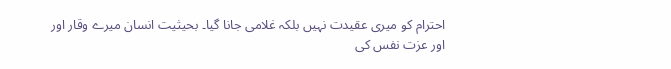احترام کو میری عقیدت نہیں بلکہ غلامی جانا گیا۔ بحیثیت انسان میرے وقار اور اور عزت نفس کی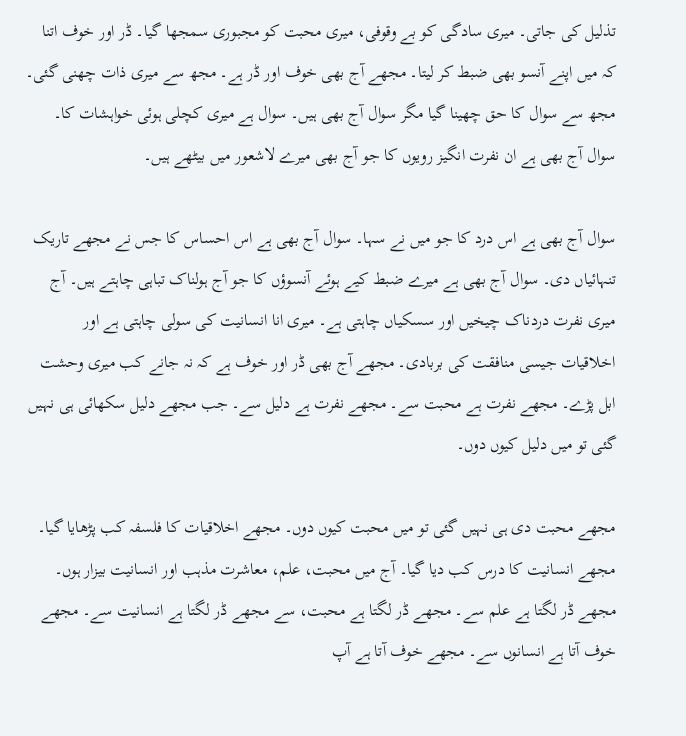تذلیل کی جاتی۔ میری سادگی کو بے وقوفی، میری محبت کو مجبوری سمجھا گیا۔ ڈر اور خوف اتنا کہ میں اپنے آنسو بھی ضبط کر لیتا۔ مجھے آج بھی خوف اور ڈر ہے۔ مجھ سے میری ذات چھنی گئی۔ مجھ سے سوال کا حق چھینا گیا مگر سوال آج بھی ہیں۔ سوال ہے میری کچلی ہوئی خواہشات کا۔ سوال آج بھی ہے ان نفرت انگیز رویوں کا جو آج بھی میرے لاشعور میں بیٹھے ہیں۔

سوال آج بھی ہے اس درد کا جو میں نے سہا۔ سوال آج بھی ہے اس احساس کا جس نے مجھے تاریک تنہائیاں دی۔ سوال آج بھی ہے میرے ضبط کیے ہوئے آنسوؤں کا جو آج ہولناک تباہی چاہتے ہیں۔ آج میری نفرت دردناک چیخیں اور سسکیاں چاہتی ہے۔ میری انا انسانیت کی سولی چاہتی ہے اور اخلاقیات جیسی منافقت کی بربادی۔ مجھے آج بھی ڈر اور خوف ہے کہ نہ جانے کب میری وحشت ابل پڑے۔ مجھے نفرت ہے محبت سے۔ مجھے نفرت ہے دلیل سے۔ جب مجھے دلیل سکھائی ہی نہیں گئی تو میں دلیل کیوں دوں۔

مجھے محبت دی ہی نہیں گئی تو میں محبت کیوں دوں۔ مجھے اخلاقیات کا فلسفہ کب پڑھایا گیا۔ مجھے انسانیت کا درس کب دیا گیا۔ آج میں محبت، علم، معاشرت مذہب اور انسانیت بیزار ہوں۔ مجھے ڈر لگتا ہے علم سے۔ مجھے ڈر لگتا ہے محبت، سے مجھے ڈر لگتا ہے انسانیت سے۔ مجھے خوف آتا ہے انسانوں سے۔ مجھے خوف آتا ہے آپ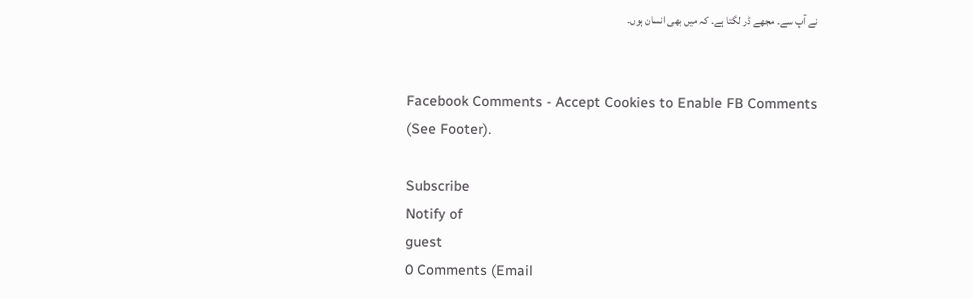نے آپ سے۔ مجھے ڈر لگتا ہے۔ کہ میں بھی انسان ہوں۔


Facebook Comments - Accept Cookies to Enable FB Comments (See Footer).

Subscribe
Notify of
guest
0 Comments (Email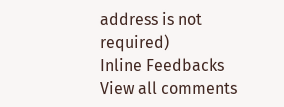address is not required)
Inline Feedbacks
View all comments